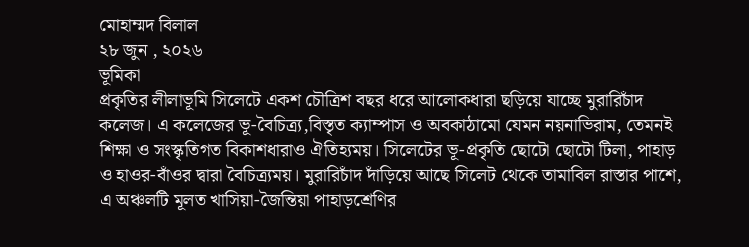মোহাম্মদ বিলাল
২৮ জুন , ২০২৬
ভূমিকা
প্রকৃতির লীলাভূমি সিলেটে একশ চৌত্রিশ বছর ধরে আলোকধারা ছড়িয়ে যাচ্ছে মুরারিচাঁদ কলেজ। এ কলেজের ভূ-বৈচিত্র্য,বিস্তৃত ক্যাম্পাস ও অবকাঠামো যেমন নয়নাভিরাম, তেমনই শিক্ষা ও সংস্কৃতিগত বিকাশধারাও ঐতিহ্যময়। সিলেটের ভূ-প্রকৃতি ছোটো ছোটো টিলা, পাহাড় ও হাওর-বাঁওর দ্বারা বৈচিত্র্যময়। মুরারিচাঁদ দাঁড়িয়ে আছে সিলেট থেকে তামাবিল রাস্তার পাশে, এ অঞ্চলটি মূলত খাসিয়া-জৈন্তিয়া পাহাড়শ্রেণির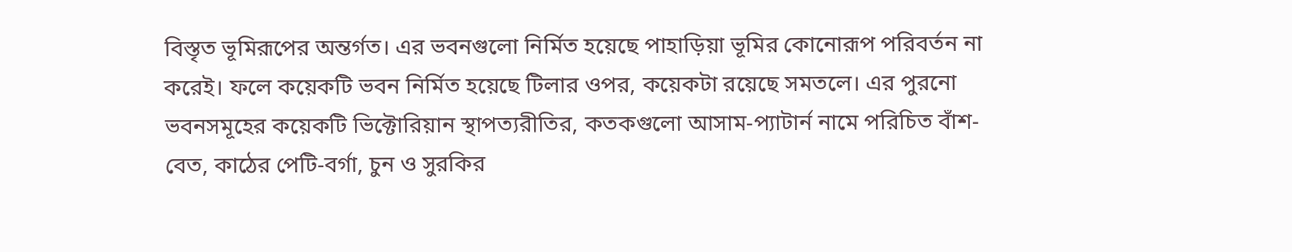বিস্তৃত ভূমিরূপের অন্তর্গত। এর ভবনগুলো নির্মিত হয়েছে পাহাড়িয়া ভূমির কোনোরূপ পরিবর্তন না করেই। ফলে কয়েকটি ভবন নির্মিত হয়েছে টিলার ওপর, কয়েকটা রয়েছে সমতলে। এর পুরনো ভবনসমূহের কয়েকটি ভিক্টোরিয়ান স্থাপত্যরীতির, কতকগুলো আসাম-প্যাটার্ন নামে পরিচিত বাঁশ-বেত, কাঠের পেটি-বর্গা, চুন ও সুরকির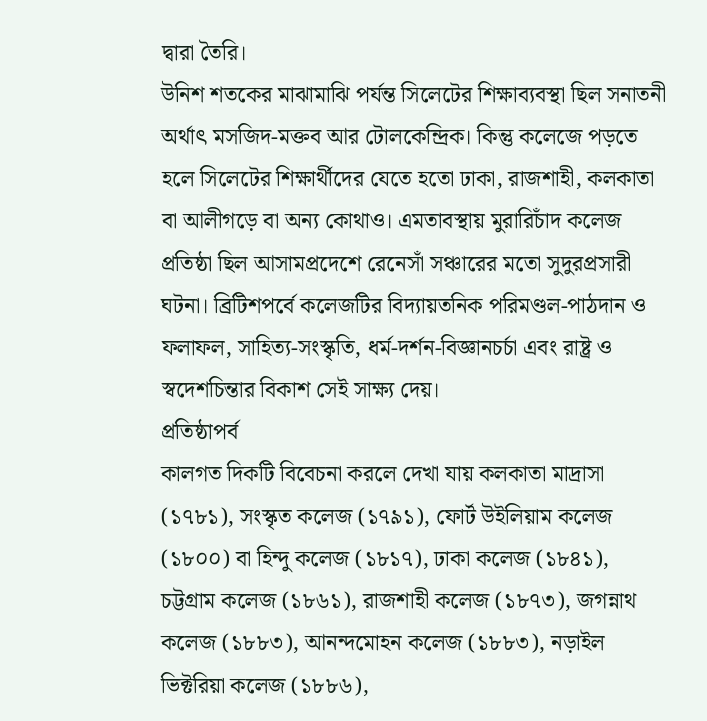দ্বারা তৈরি।
উনিশ শতকের মাঝামাঝি পর্যন্ত সিলেটের শিক্ষাব্যবস্থা ছিল সনাতনী অর্থাৎ মসজিদ-মক্তব আর টোলকেন্দ্রিক। কিন্তু কলেজে পড়তে হলে সিলেটের শিক্ষার্থীদের যেতে হতো ঢাকা, রাজশাহী, কলকাতা বা আলীগড়ে বা অন্য কোথাও। এমতাবস্থায় মুরারিচাঁদ কলেজ প্রতিষ্ঠা ছিল আসামপ্রদেশে রেনেসাঁ সঞ্চারের মতো সুদুরপ্রসারী ঘটনা। ব্রিটিশপর্বে কলেজটির বিদ্যায়তনিক পরিমণ্ডল-পাঠদান ও ফলাফল, সাহিত্য-সংস্কৃতি, ধর্ম-দর্শন-বিজ্ঞানচর্চা এবং রাষ্ট্র ও স্বদেশচিন্তার বিকাশ সেই সাক্ষ্য দেয়।
প্রতিষ্ঠাপর্ব
কালগত দিকটি বিবেচনা করলে দেখা যায় কলকাতা মাদ্রাসা (১৭৮১), সংস্কৃত কলেজ (১৭৯১), ফোর্ট উইলিয়াম কলেজ (১৮০০) বা হিন্দু কলেজ (১৮১৭), ঢাকা কলেজ (১৮৪১), চট্টগ্রাম কলেজ (১৮৬১), রাজশাহী কলেজ (১৮৭৩), জগন্নাথ কলেজ (১৮৮৩), আনন্দমোহন কলেজ (১৮৮৩), নড়াইল ভিক্টরিয়া কলেজ (১৮৮৬),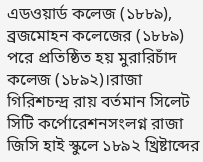এডওয়ার্ড কলেজ (১৮৮৯), ব্রজমোহন কলেজের (১৮৮৯) পরে প্রতিষ্ঠিত হয় মুরারিচাঁদ কলেজ (১৮৯২)।রাজা গিরিশচন্দ্র রায় বর্তমান সিলেট সিটি কর্পোরেশনসংলগ্ন রাজা জিসি হাই স্কুলে ১৮৯২ খ্রিষ্টাব্দের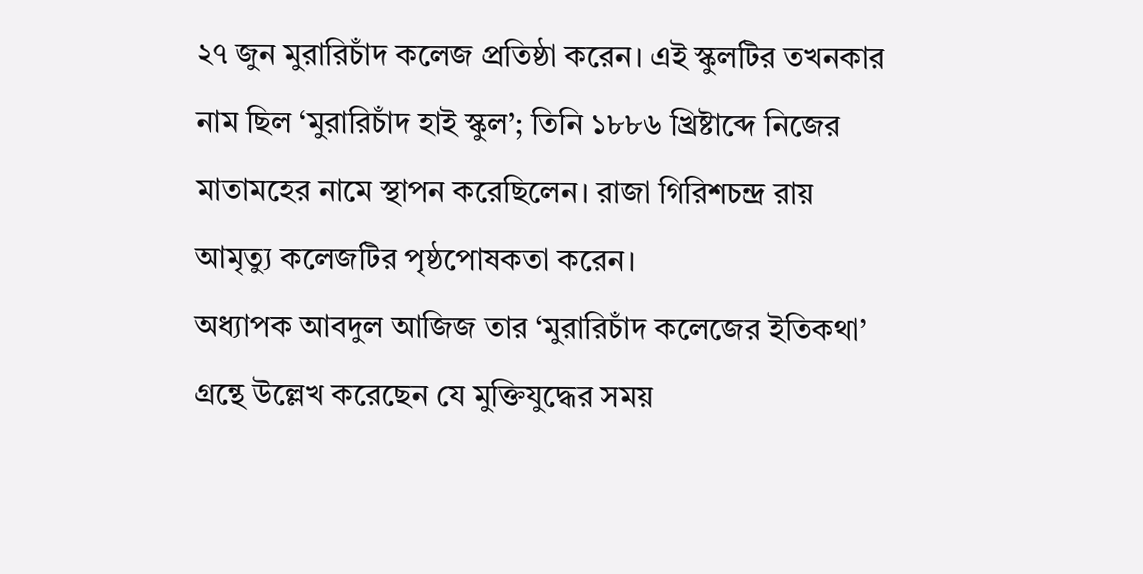২৭ জুন মুরারিচাঁদ কলেজ প্রতিষ্ঠা করেন। এই স্কুলটির তখনকার নাম ছিল ‘মুরারিচাঁদ হাই স্কুল’; তিনি ১৮৮৬ খ্রিষ্টাব্দে নিজের মাতামহের নামে স্থাপন করেছিলেন। রাজা গিরিশচন্দ্র রায় আমৃত্যু কলেজটির পৃষ্ঠপোষকতা করেন।
অধ্যাপক আবদুল আজিজ তার ‘মুরারিচাঁদ কলেজের ইতিকথা’ গ্রন্থে উল্লেখ করেছেন যে মুক্তিযুদ্ধের সময়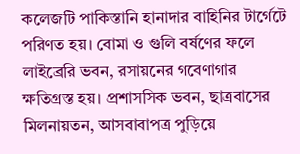কলেজটি পাকিস্তানি হানাদার বাহিনির টার্গেটে পরিণত হয়। বোমা ও গুলি বর্ষণের ফলে লাইব্রেরি ভবন, রসায়নের গবেণাগার ক্ষতিগ্রস্ত হয়। প্রশাসসিক ভবন, ছাত্রবাসের মিলনায়তন, আসবাবাপত্র পুড়িয়ে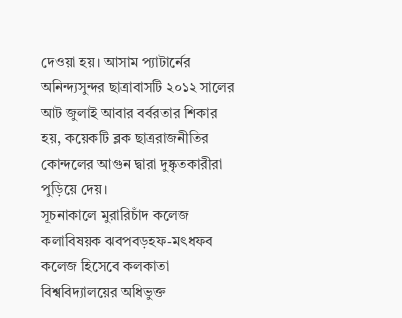দেওয়া হয়। আসাম প্যাটার্নের অনিন্দ্যসুন্দর ছাত্রাবাসটি ২০১২ সালের আট জুলাই আবার বর্বরতার শিকার হয়, কয়েকটি ব্লক ছাত্ররাজনীতির কোন্দলের আগুন দ্বারা দুষ্কৃতকারীরা পুড়িয়ে দেয়।
সূচনাকালে মুরারিচাঁদ কলেজ কলাবিষয়ক ঝবপবড়হফ-মৎধফব কলেজ হিসেবে কলকাতা বিশ্ববিদ্যালয়ের অধিভুক্ত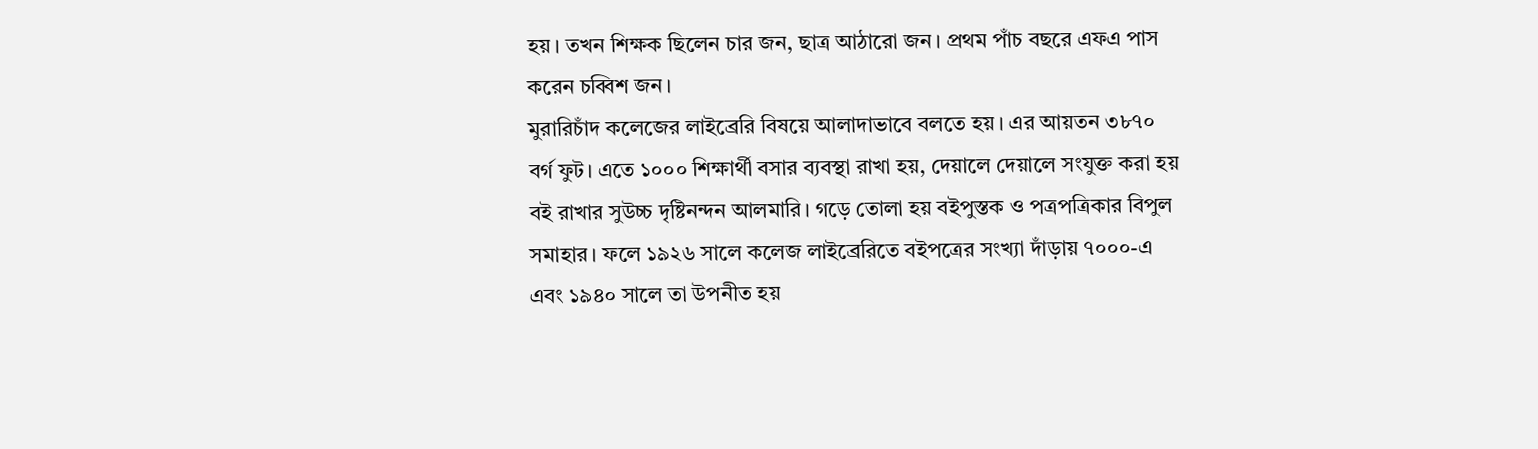হয়। তখন শিক্ষক ছিলেন চার জন, ছাত্র আঠারো জন। প্রথম পাঁচ বছরে এফএ পাস করেন চব্বিশ জন।
মুরারিচাঁদ কলেজের লাইব্রেরি বিষয়ে আলাদাভাবে বলতে হয়। এর আয়তন ৩৮৭০ বর্গ ফুট। এতে ১০০০ শিক্ষার্থী বসার ব্যবস্থা রাখা হয়, দেয়ালে দেয়ালে সংযুক্ত করা হয় বই রাখার সুউচ্চ দৃষ্টিনন্দন আলমারি। গড়ে তোলা হয় বইপুস্তক ও পত্রপত্রিকার বিপুল সমাহার। ফলে ১৯২৬ সালে কলেজ লাইব্রেরিতে বইপত্রের সংখ্যা দাঁড়ায় ৭০০০-এ এবং ১৯৪০ সালে তা উপনীত হয়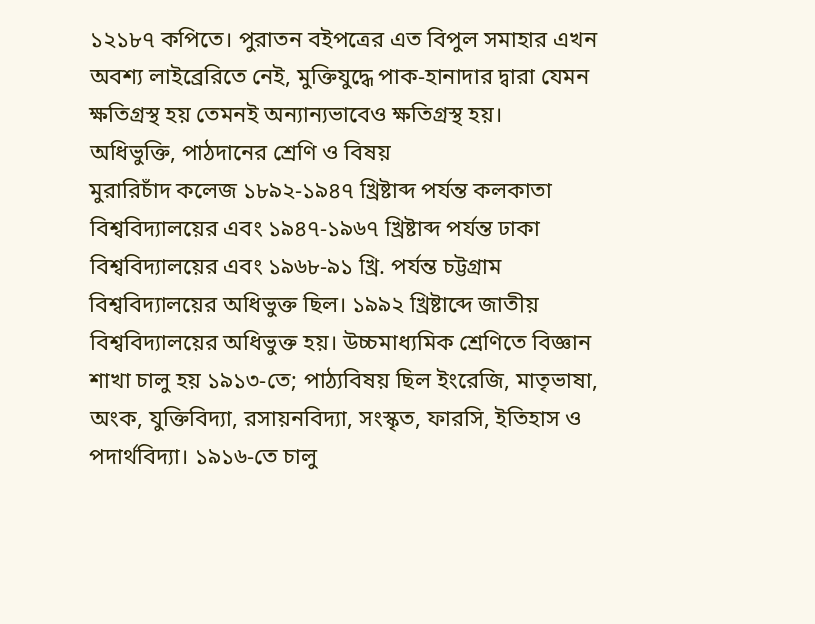১২১৮৭ কপিতে। পুরাতন বইপত্রের এত বিপুল সমাহার এখন অবশ্য লাইব্রেরিতে নেই, মুক্তিযুদ্ধে পাক-হানাদার দ্বারা যেমন ক্ষতিগ্রস্থ হয় তেমনই অন্যান্যভাবেও ক্ষতিগ্রস্থ হয়।
অধিভুক্তি, পাঠদানের শ্রেণি ও বিষয়
মুরারিচাঁদ কলেজ ১৮৯২-১৯৪৭ খ্রিষ্টাব্দ পর্যন্ত কলকাতা বিশ্ববিদ্যালয়ের এবং ১৯৪৭-১৯৬৭ খ্রিষ্টাব্দ পর্যন্ত ঢাকা বিশ্ববিদ্যালয়ের এবং ১৯৬৮-৯১ খ্রি. পর্যন্ত চট্টগ্রাম বিশ্ববিদ্যালয়ের অধিভুক্ত ছিল। ১৯৯২ খ্রিষ্টাব্দে জাতীয় বিশ্ববিদ্যালয়ের অধিভুক্ত হয়। উচ্চমাধ্যমিক শ্রেণিতে বিজ্ঞান শাখা চালু হয় ১৯১৩-তে; পাঠ্যবিষয় ছিল ইংরেজি, মাতৃভাষা, অংক, যুক্তিবিদ্যা, রসায়নবিদ্যা, সংস্কৃত, ফারসি, ইতিহাস ও পদার্থবিদ্যা। ১৯১৬-তে চালু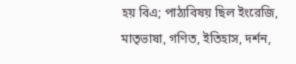হয় বিএ; পাঠ্যবিষয় ছিল ইংরেজি, মাতৃভাষা, গণিত, ইতিহাস, দর্শন,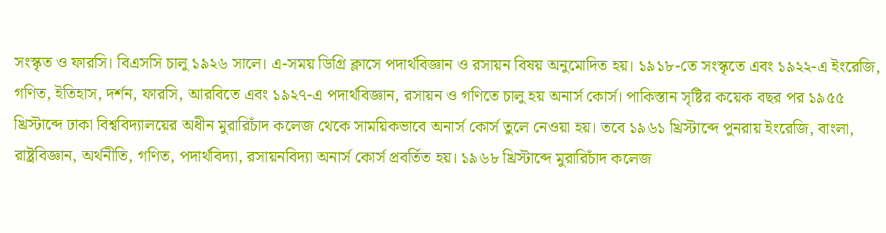সংস্কৃত ও ফারসি। বিএসসি চালু ১৯২৬ সালে। এ-সময় ডিগ্রি ক্লাসে পদার্থবিজ্ঞান ও রসায়ন বিষয় অনুমোদিত হয়। ১৯১৮-তে সংস্কৃতে এবং ১৯২২-এ ইংরেজি, গণিত, ইতিহাস, দর্শন, ফারসি, আরবিতে এবং ১৯২৭-এ পদার্থবিজ্ঞান, রসায়ন ও গণিতে চালু হয় অনার্স কোর্স। পাকিস্তান সৃষ্টির কয়েক বছর পর ১৯৫৫ খ্রিস্টাব্দে ঢাকা বিশ্ববিদ্যালয়ের অধীন মুরারিচাঁদ কলেজ থেকে সাময়িকভাবে অনার্স কোর্স তুলে নেওয়া হয়। তবে ১৯৬১ খ্রিস্টাব্দে পুনরায় ইংরেজি, বাংলা, রাষ্ট্রবিজ্ঞান, অর্থনীতি, গণিত, পদার্থবিদ্যা, রসায়নবিদ্যা অনার্স কোর্স প্রবর্তিত হয়। ১৯৬৮ খ্রিস্টাব্দে মুরারিচাঁদ কলেজ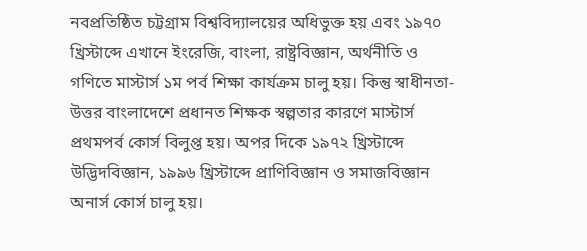নবপ্রতিষ্ঠিত চট্টগ্রাম বিশ্ববিদ্যালয়ের অধিভুক্ত হয় এবং ১৯৭০ খ্রিস্টাব্দে এখানে ইংরেজি, বাংলা, রাষ্ট্রবিজ্ঞান, অর্থনীতি ও গণিতে মাস্টার্স ১ম পর্ব শিক্ষা কার্যক্রম চালু হয়। কিন্তু স্বাধীনতা-উত্তর বাংলাদেশে প্রধানত শিক্ষক স্বল্পতার কারণে মাস্টার্স প্রথমপর্ব কোর্স বিলুপ্ত হয়। অপর দিকে ১৯৭২ খ্রিস্টাব্দে উদ্ভিদবিজ্ঞান, ১৯৯৬ খ্রিস্টাব্দে প্রাণিবিজ্ঞান ও সমাজবিজ্ঞান অনার্স কোর্স চালু হয়।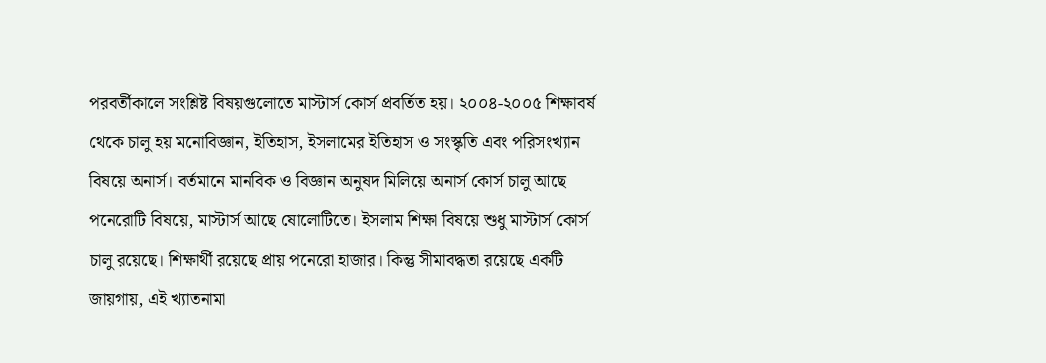পরবর্তীকালে সংশ্লিষ্ট বিষয়গুলোতে মাস্টার্স কোর্স প্রবর্তিত হয়। ২০০৪-২০০৫ শিক্ষাবর্ষ থেকে চালু হয় মনোবিজ্ঞান, ইতিহাস, ইসলামের ইতিহাস ও সংস্কৃতি এবং পরিসংখ্যান বিষয়ে অনার্স। বর্তমানে মানবিক ও বিজ্ঞান অনুষদ মিলিয়ে অনার্স কোর্স চালু আছে পনেরোটি বিষয়ে, মাস্টার্স আছে ষোলোটিতে। ইসলাম শিক্ষা বিষয়ে শুধু মাস্টার্স কোর্স চালু রয়েছে। শিক্ষার্থী রয়েছে প্রায় পনেরো হাজার। কিন্তু সীমাবদ্ধতা রয়েছে একটি জায়গায়, এই খ্যাতনামা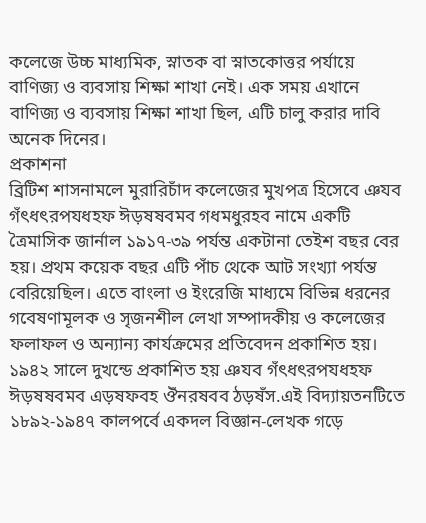কলেজে উচ্চ মাধ্যমিক, স্নাতক বা স্নাতকোত্তর পর্যায়ে বাণিজ্য ও ব্যবসায় শিক্ষা শাখা নেই। এক সময় এখানে বাণিজ্য ও ব্যবসায় শিক্ষা শাখা ছিল, এটি চালু করার দাবি অনেক দিনের।
প্রকাশনা
ব্রিটিশ শাসনামলে মুরারিচাঁদ কলেজের মুখপত্র হিসেবে ঞযব গঁৎধৎরপযধহফ ঈড়ষষবমব গধমধুরহব নামে একটি ত্রৈমাসিক জার্নাল ১৯১৭-৩৯ পর্যন্ত একটানা তেইশ বছর বের হয়। প্রথম কয়েক বছর এটি পাঁচ থেকে আট সংখ্যা পর্যন্ত বেরিয়েছিল। এতে বাংলা ও ইংরেজি মাধ্যমে বিভিন্ন ধরনের গবেষণামূলক ও সৃজনশীল লেখা সম্পাদকীয় ও কলেজের ফলাফল ও অন্যান্য কার্যক্রমের প্রতিবেদন প্রকাশিত হয়। ১৯৪২ সালে দুখন্ডে প্রকাশিত হয় ঞযব গঁৎধৎরপযধহফ ঈড়ষষবমব এড়ষফবহ ঔঁনরষবব ঠড়ষঁস.এই বিদ্যায়তনটিতে ১৮৯২-১৯৪৭ কালপর্বে একদল বিজ্ঞান-লেখক গড়ে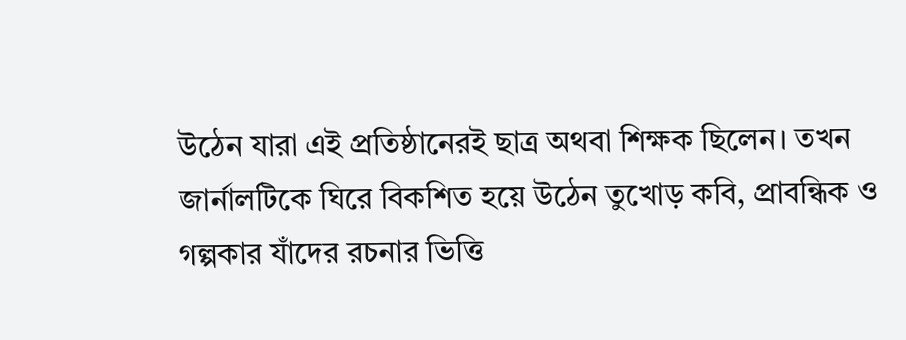উঠেন যারা এই প্রতিষ্ঠানেরই ছাত্র অথবা শিক্ষক ছিলেন। তখন জার্নালটিকে ঘিরে বিকশিত হয়ে উঠেন তুখোড় কবি, প্রাবন্ধিক ও গল্পকার যাঁদের রচনার ভিত্তি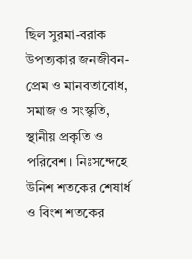ছিল সুরমা-বরাক উপত্যকার জনজীবন-প্রেম ও মানবতাবোধ, সমাজ ও সংস্কৃতি, স্থানীয় প্রকৃতি ও পরিবেশ। নিঃসন্দেহে উনিশ শতকের শেষার্ধ ও বিংশ শতকের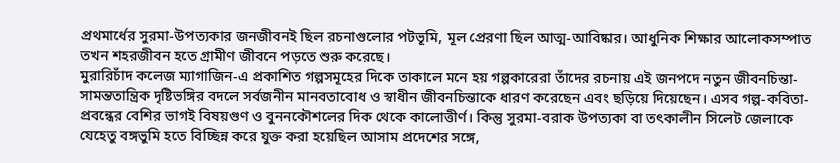প্রথমার্ধের সুরমা-উপত্যকার জনজীবনই ছিল রচনাগুলোর পটভূমি, মূল প্রেরণা ছিল আত্ম-আবিষ্কার। আধুনিক শিক্ষার আলোকসম্পাত তখন শহরজীবন হতে গ্রামীণ জীবনে পড়তে শুরু করেছে।
মুরারিচাঁদ কলেজ ম্যাগাজিন-এ প্রকাশিত গল্পসমূহের দিকে তাকালে মনে হয় গল্পকারেরা তাঁদের রচনায় এই জনপদে নতুন জীবনচিন্তা-সামন্ততান্ত্রিক দৃষ্টিভঙ্গির বদলে সর্বজনীন মানবতাবোধ ও স্বাধীন জীবনচিন্তাকে ধারণ করেছেন এবং ছড়িয়ে দিয়েছেন। এসব গল্প-কবিতা-প্রবন্ধের বেশির ভাগই বিষয়গুণ ও বুননকৌশলের দিক থেকে কালোত্তীর্ণ। কিন্তু সুরমা-বরাক উপত্যকা বা তৎকালীন সিলেট জেলাকে যেহেতু বঙ্গভুমি হতে বিচ্ছিন্ন করে যুক্ত করা হয়েছিল আসাম প্রদেশের সঙ্গে,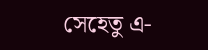সেহেতু এ-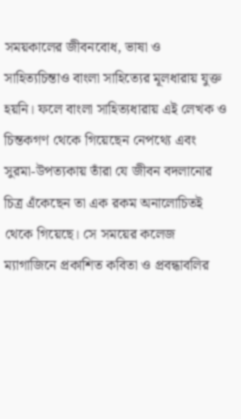সময়কালের জীবনবোধ, ভাষা ও সাহিত্যচিন্তাও বাংলা সাহিত্যের মূলধারায় যুক্ত হয়নি। ফলে বাংলা সাহিত্যধারায় এই লেখক ও চিন্তকগণ থেকে গিয়েছেন নেপথ্যে এবং সুরমা-উপত্যকায় তাঁরা যে জীবন বদলানোর চিত্র এঁকেছেন তা এক রকম অনালোচিতই থেকে গিয়েছে। সে সময়ের কলেজ ম্যাগাজিনে প্রকাশিত কবিতা ও প্রবন্ধাবলির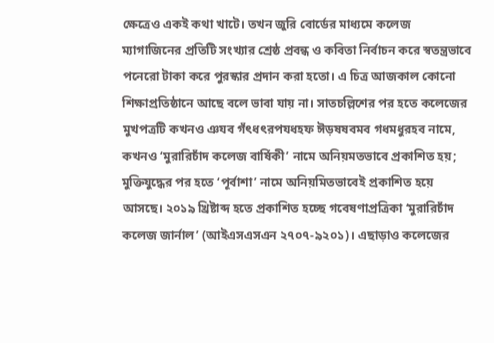ক্ষেত্রেও একই কথা খাটে। তখন জুরি বোর্ডের মাধ্যমে কলেজ ম্যাগাজিনের প্রতিটি সংখ্যার শ্রেষ্ঠ প্রবন্ধ ও কবিতা নির্বাচন করে স্বতন্ত্রভাবে পনেরো টাকা করে পুরস্কার প্রদান করা হতো। এ চিত্র আজকাল কোনো শিক্ষাপ্রতিষ্ঠানে আছে বলে ভাবা যায় না। সাতচল্লিশের পর হতে কলেজের মুখপত্রটি কখনও ঞযব গঁৎধৎরপযধহফ ঈড়ষষবমব গধমধুরহব নামে, কখনও ‘মুরারিচাঁদ কলেজ বার্ষিকী’ নামে অনিয়মতভাবে প্রকাশিত হয়; মুক্তিযুদ্ধের পর হতে ‘পূর্বাশা’ নামে অনিয়মিতভাবেই প্রকাশিত হয়ে আসছে। ২০১৯ খ্রিষ্টাব্দ হতে প্রকাশিত হচ্ছে গবেষণাপ্রত্রিকা ‘মুরারিচাঁদ কলেজ জার্নাল’ (আইএসএসএন ২৭০৭-৯২০১)। এছাড়াও কলেজের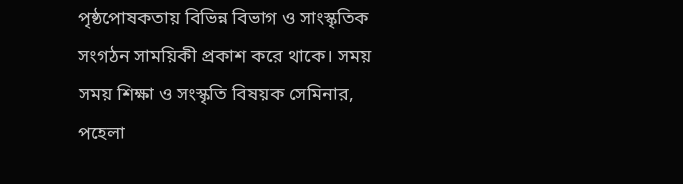পৃষ্ঠপোষকতায় বিভিন্ন বিভাগ ও সাংস্কৃতিক সংগঠন সাময়িকী প্রকাশ করে থাকে। সময় সময় শিক্ষা ও সংস্কৃতি বিষয়ক সেমিনার, পহেলা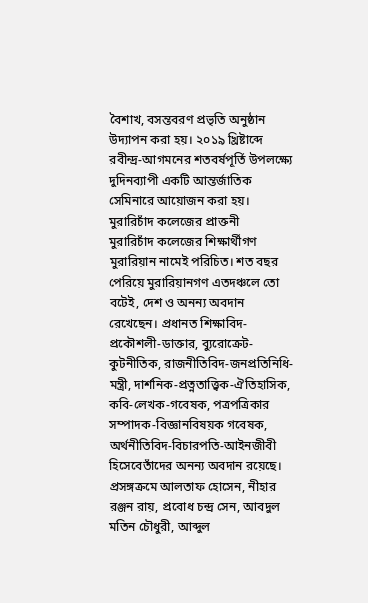বৈশাখ, বসন্তবরণ প্রভৃতি অনুষ্ঠান উদ্যাপন করা হয়। ২০১৯ খ্রিষ্টাব্দে রবীন্দ্র-আগমনের শতবর্ষপূর্তি উপলক্ষ্যে দুদিনব্যাপী একটি আন্তর্জাতিক সেমিনারে আয়োজন করা হয়।
মুরারিচাঁদ কলেজের প্রাক্তনী
মুরারিচাঁদ কলেজের শিক্ষার্থীগণ মুরারিয়ান নামেই পরিচিত। শত বছর পেরিয়ে মুরারিয়ানগণ এতদঞ্চলে তো বটেই, দেশ ও অনন্য অবদান রেখেছেন। প্রধানত শিক্ষাবিদ- প্রকৌশলী-ডাক্তার, ব্যুরোক্রেট-কুটনীতিক, রাজনীতিবিদ-জনপ্রতিনিধি-মন্ত্রী, দার্শনিক-প্রত্নতাত্ত্বিক-ঐতিহাসিক, কবি-লেখক-গবেষক, পত্রপত্রিকার সম্পাদক-বিজ্ঞানবিষয়ক গবেষক, অর্থনীতিবিদ-বিচারপতি-আইনজীবী হিসেবেতাঁদের অনন্য অবদান রয়েছে। প্রসঙ্গক্রমে আলতাফ হোসেন, নীহার রঞ্জন রায়, প্রবোধ চন্দ্র সেন, আবদুল মতিন চৌধুরী, আব্দুল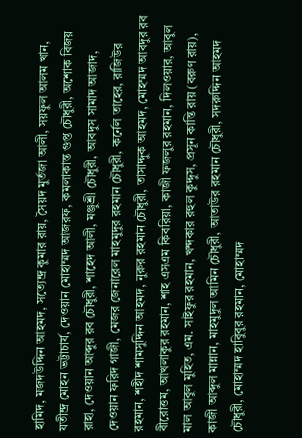হামিদ, মজদউদ্দিন আহমদ, সত্যেন্দ্র কুমার রায়, সৈয়দ মুর্তজা আলী, সয়ফুল আলম খান, যতীন্দ্র মোহন ভট্টাচার্য, দেওয়ান মোহাম্মদ আজরফ, কমলাকান্ত গুপ্ত চৌধুরী, অশোক বিজয় রাহা, দেওয়ান আব্দুর রব চৌধুরী, শাহেদ আলী, মঞ্জুশ্রী চৌধুরী, আবদুস সামাদ আজাদ, দেওয়ান ফরিদ গাজী, মেজর জেনারেল মাহমুদুর রহমান চৌধুরী, কর্নেল তাহের, রাজিউর রহমান, শহীদ শামসুদ্দিন আহমদ, নুরুর রহমান চৌধুরী, তাসাদ্দুক আহমদ, মোহম্মদ আবদুর রব বীরোত্তম, আখলাকুর রহমান, শাহ এসএম কিবরিয়া, কাজী ফজলুর রহমান, দিলওয়ার, আবুল মাল আবুল মুহিত, এম. সাইফুর রহমান, খন্দকার রহুল কুদ্দুস, প্রসূন কান্তি রায় (বরুণ রায়), কাজী আব্দুল মান্নান, মাহমুদুল আমিন চৌধুরী, আতাউর রহমান চৌধুরী, সদরুদ্দিন আহমদ চৌধুরী, মোহাম্মদ হাবিুবুর রহমান, মোহাম্মদ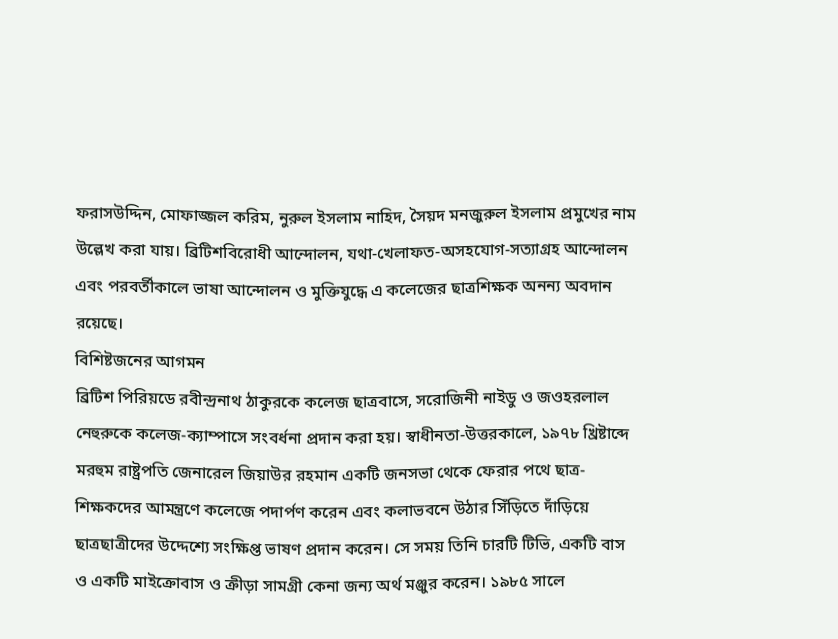ফরাসউদ্দিন, মোফাজ্জল করিম, নুরুল ইসলাম নাহিদ, সৈয়দ মনজুরুল ইসলাম প্রমুখের নাম উল্লেখ করা যায়। ব্রিটিশবিরোধী আন্দোলন, যথা-খেলাফত-অসহযোগ-সত্যাগ্রহ আন্দোলন এবং পরবর্তীকালে ভাষা আন্দোলন ও মুক্তিযুদ্ধে এ কলেজের ছাত্রশিক্ষক অনন্য অবদান রয়েছে।
বিশিষ্টজনের আগমন
ব্রিটিশ পিরিয়ডে রবীন্দ্রনাথ ঠাকুরকে কলেজ ছাত্রবাসে, সরোজিনী নাইডু ও জওহরলাল নেহুরুকে কলেজ-ক্যাম্পাসে সংবর্ধনা প্রদান করা হয়। স্বাধীনতা-উত্তরকালে, ১৯৭৮ খ্রিষ্টাব্দে মরহুম রাষ্ট্রপতি জেনারেল জিয়াউর রহমান একটি জনসভা থেকে ফেরার পথে ছাত্র-শিক্ষকদের আমন্ত্রণে কলেজে পদার্পণ করেন এবং কলাভবনে উঠার সিঁড়িতে দাঁড়িয়ে ছাত্রছাত্রীদের উদ্দেশ্যে সংক্ষিপ্ত ভাষণ প্রদান করেন। সে সময় তিনি চারটি টিভি, একটি বাস ও একটি মাইক্রোবাস ও ক্রীড়া সামগ্রী কেনা জন্য অর্থ মঞ্জুর করেন। ১৯৮৫ সালে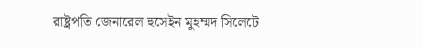রাষ্ট্রপতি জেনারেল হুসেইন মুহম্মদ সিলেটে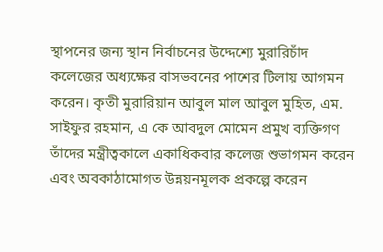স্থাপনের জন্য স্থান নির্বাচনের উদ্দেশ্যে মুরারিচাঁদ কলেজের অধ্যক্ষের বাসভবনের পাশের টিলায় আগমন করেন। কৃতী মুরারিয়ান আবুল মাল আবুল মুহিত, এম. সাইফুর রহমান, এ কে আবদুল মোমেন প্রমুখ ব্যক্তিগণ তাঁদের মন্ত্রীত্বকালে একাধিকবার কলেজ শুভাগমন করেন এবং অবকাঠামোগত উন্নয়নমূলক প্রকল্পে করেন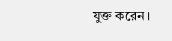যুক্ত করেন।